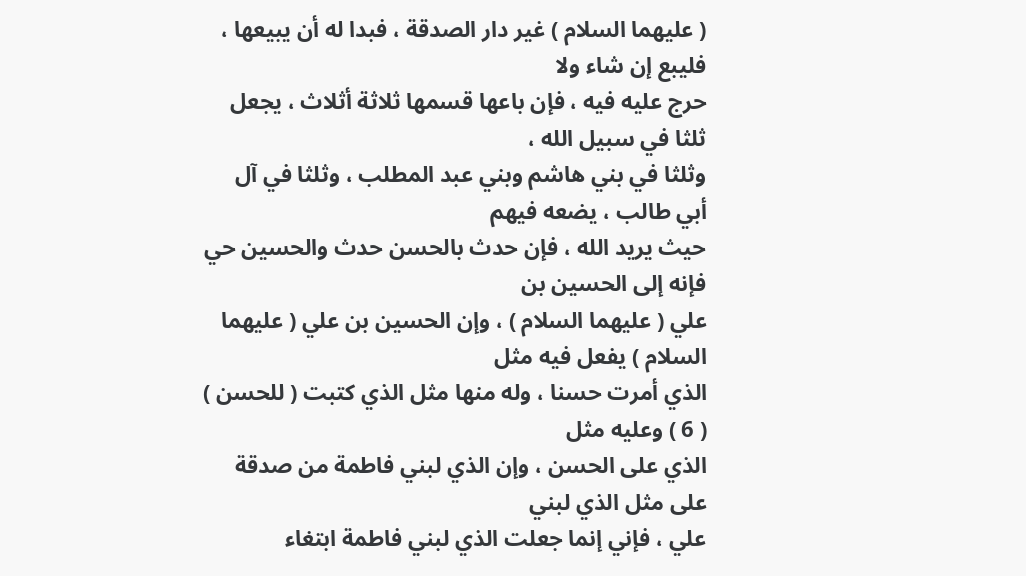( عليهما السلام ) غير دار الصدقة ، فبدا له أن يبيعها ، فليبع إن شاء ولا
حرج عليه فيه ، فإن باعها قسمها ثلاثة أثلاث ، يجعل ثلثا في سبيل الله ،
وثلثا في بني هاشم وبني عبد المطلب ، وثلثا في آل أبي طالب ، يضعه فيهم
حيث يريد الله ، فإن حدث بالحسن حدث والحسين حي فإنه إلى الحسين بن
علي ( عليهما السلام ) ، وإن الحسين بن علي ( عليهما السلام ) يفعل فيه مثل
الذي أمرت حسنا ، وله منها مثل الذي كتبت ( للحسن ) ( 6 ) وعليه مثل
الذي على الحسن ، وإن الذي لبني فاطمة من صدقة على مثل الذي لبني
علي ، فإني إنما جعلت الذي لبني فاطمة ابتغاء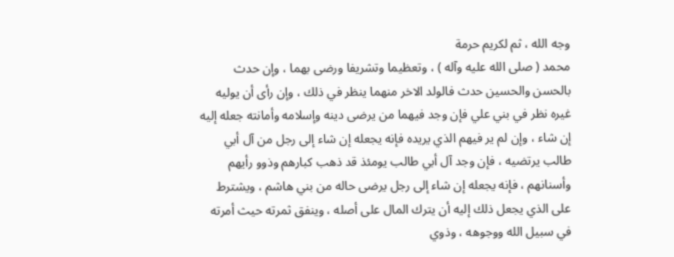وجه الله ، ثم لكريم حرمة
محمد ( صلى الله عليه وآله ) ، وتعظيما وتشريفا ورضى بهما ، وإن حدث
بالحسن والحسين حدث فالولد الاخر منهما ينظر في ذلك ، وإن رأى أن يوليه
غيره نظر في بني علي فإن وجد فيهما من يرضى دينه وإسلامه وأمانته جعله إليه
إن شاء ، وإن لم ير فيهم الذي يريده فإنه يجعله إن شاء إلى رجل من آل أبي
طالب يرتضيه ، فإن وجد آل أبي طالب يومئذ قد ذهب كبارهم وذوو رأيهم
وأسنانهم ، فإنه يجعله إن شاء إلى رجل يرضى حاله من بني هاشم ، ويشترط
على الذي يجعل ذلك إليه أن يترك المال على أصله ، وينفق ثمرته حيث أمرته
في سبيل الله ووجوهه ، وذوي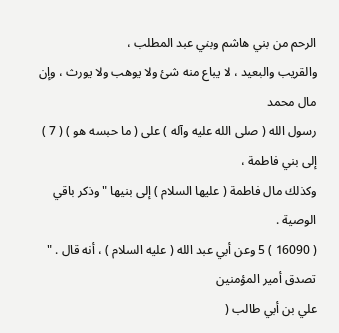الرحم من بني هاشم وبني عبد المطلب ،
والقريب والبعيد ، لا يباع منه شئ ولا يوهب ولا يورث ، وإن مال محمد
رسول الله ( صلى الله عليه وآله ) على ( ما حبسه هو ) ( 7 ) إلى بني فاطمة ،
وكذلك مال فاطمة ( عليها السلام ) إلى بنيها " وذكر باقي الوصية .
( 16090 ) 5 وعن أبي عبد الله ( عليه السلام ) ، أنه قال . " تصدق أمير المؤمنين
علي بن أبي طالب (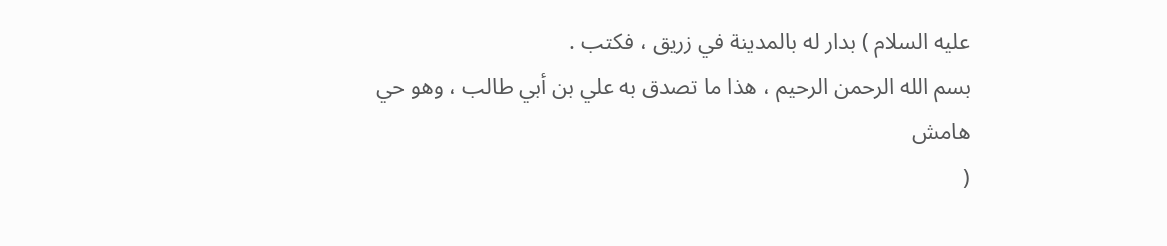عليه السلام ) بدار له بالمدينة في زريق ، فكتب .
بسم الله الرحمن الرحيم ، هذا ما تصدق به علي بن أبي طالب ، وهو حي
هامش
(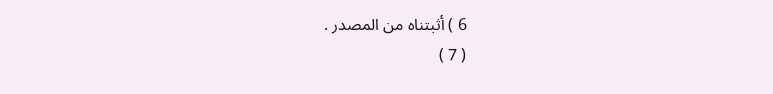6 ) أثبتناه من المصدر .
( 7 )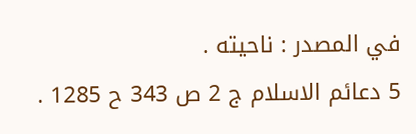في المصدر : ناحيته .
5 دعائم الاسلام ج 2 ص 343 ح 1285 .